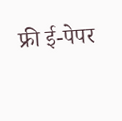फ्री ई-पेपर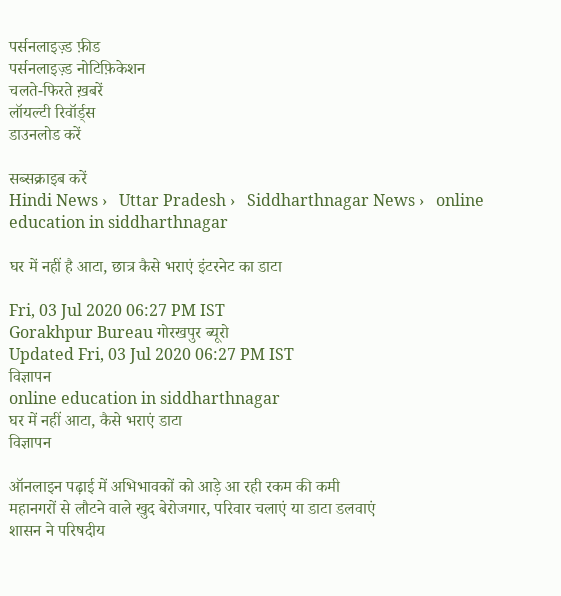पर्सनलाइज़्ड फ़ीड
पर्सनलाइज़्ड नोटिफ़िकेशन
चलते-फिरते ख़बरें
लॉयल्टी रिवॉर्ड्स
डाउनलोड करें

सब्सक्राइब करें
Hindi News ›   Uttar Pradesh ›   Siddharthnagar News ›   online education in siddharthnagar

घर में नहीं है आटा, छात्र कैसे भराएं इंटरनेट का डाटा

Fri, 03 Jul 2020 06:27 PM IST
Gorakhpur Bureau गोरखपुर ब्यूरो
Updated Fri, 03 Jul 2020 06:27 PM IST
विज्ञापन
online education in siddharthnagar
घर में नहीं आटा, कैसे भराएं डाटा
विज्ञापन

ऑनलाइन पढ़ाई में अभिभावकों को आड़े आ रही रकम की कमी
महानगरों से लौटने वाले खुद बेरोजगार, परिवार चलाएं या डाटा डलवाएं
शासन ने परिषदीय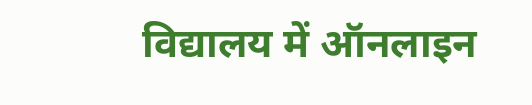विद्यालय में ऑनलाइन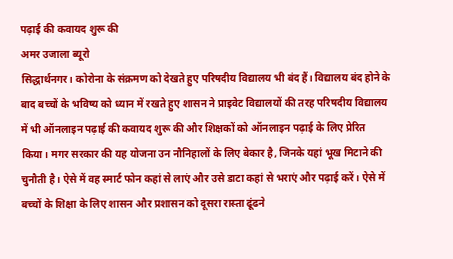पढ़ाई की कवायद शुरू की
अमर उजाला ब्यूरो
सिद्धार्थनगर। कोरोना के संक्रमण को देखते हुए परिषदीय विद्यालय भी बंद हैं। विद्यालय बंद होने के बाद बच्चों के भविष्य को ध्यान में रखते हुए शासन ने प्राइवेट विद्यालयों की तरह परिषदीय विद्यालय में भी ऑनलाइन पढ़ाई की कवायद शुरू की और शिक्षकों को ऑनलाइन पढ़ाई के लिए प्रेरित किया। मगर सरकार की यह योजना उन नौनिहालों के लिए बेकार है, जिनके यहां भूख मिटाने की चुनौती है। ऐसे में वह स्मार्ट फोन कहां से लाएं और उसे डाटा कहां से भराएं और पढ़ाई करें। ऐसे में बच्चों के शिक्षा के लिए शासन और प्रशासन को दूसरा रास्ता ढूंढने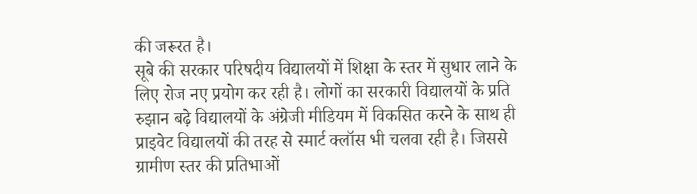की जरूरत है।
सूबे की सरकार परिषदीय विद्यालयों में शिक्षा के स्तर में सुधार लाने के लिए रोज नए प्रयोग कर रही है। लोगों का सरकारी विद्यालयों के प्रति रुझान बढ़े विद्यालयों के अंग्रेजी मीडियम में विकसित करने के साथ ही प्राइवेट विद्यालयों की तरह से स्मार्ट क्लॉस भी चलवा रही है। जिससे ग्रामीण स्तर की प्रतिभाओं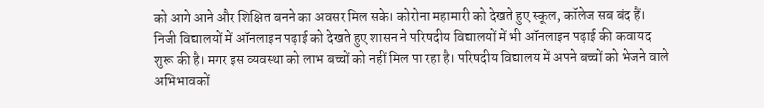को आगे आने और शिक्षित बनने का अवसर मिल सके। कोरोना महामारी को देखते हुए स्कूल, कॉलेज सब बंद हैं। निजी विद्यालयों में ऑनलाइन पढ़ाई को देखते हुए शासन ने परिषदीय विद्यालयों में भी ऑनलाइन पढ़ाई की कवायद शुरू की है। मगर इस व्यवस्था को लाभ बच्चों को नहीं मिल पा रहा है। परिषदीय विद्यालय में अपने बच्चों को भेजने वाले अभिभावकों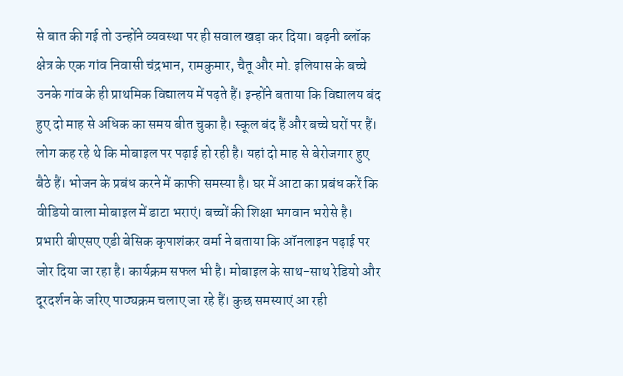से बात की गई तो उन्होंने व्यवस्था पर ही सवाल खड़ा कर दिया। बढ़नी ब्लॉक क्षेत्र के एक गांव निवासी चंद्रभान, रामकुमार, चैतू और मो. इलियास के बच्चे उनके गांव के ही प्राथमिक विद्यालय में पढ़ते हैं। इन्होंने बताया कि विद्यालय बंद हुए दो माह से अधिक का समय बीत चुका है। स्कूल बंद हैं और बच्चे घरों पर हैं। लोग कह रहे थे कि मोबाइल पर पढ़ाई हो रही है। यहां दो माह से बेरोजगार हुए बैठे हैं। भोजन के प्रबंध करने में काफी समस्या है। घर में आटा का प्रबंध करें कि वीडियो वाला मोबाइल में डाटा भराएं। बच्चों की शिक्षा भगवान भरोसे है। प्रभारी बीएसए एडी बेसिक कृपाशंकर वर्मा ने बताया कि ऑनलाइन पढ़ाई पर जोर दिया जा रहा है। कार्यक्रम सफल भी है। मोबाइल के साथ-साथ रेडियो और दूरदर्शन के जरिए पाठ्यक्रम चलाए जा रहे हैं। कुछ समस्याएं आ रही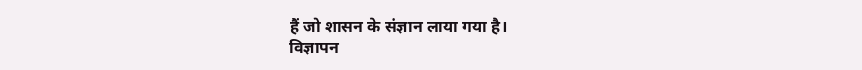हैं जो शासन के संज्ञान लाया गया है।
विज्ञापन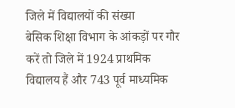जिले में विद्यालयों की संख्या
बेसिक शिक्षा विभाग के आंकड़ों पर गौर करें तो जिले में 1924 प्राथमिक विद्यालय हैं और 743 पूर्व माध्यमिक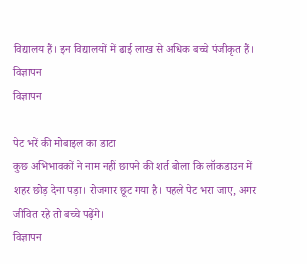विद्यालय हैं। इन विद्यालयों में ढाई लाख से अधिक बच्चे पंजीकृत हैं।
विज्ञापन
विज्ञापन

पेट भरें की मोबाइल का डाटा
कुछ अभिभावकों ने नाम नहीं छापने की शर्त बोला कि लॉकडाउन में शहर छोड़ देना पड़ा। रोजगार छूट गया है। पहले पेट भरा जाए, अगर जीवित रहे तो बच्चे पढ़ेंगे।
विज्ञापन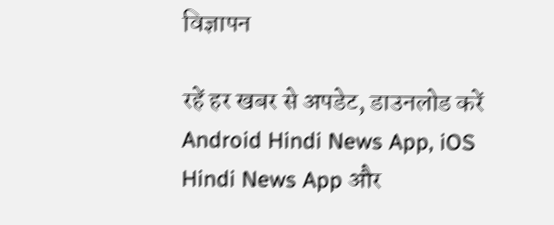विज्ञापन

रहें हर खबर से अपडेट, डाउनलोड करें Android Hindi News App, iOS Hindi News App और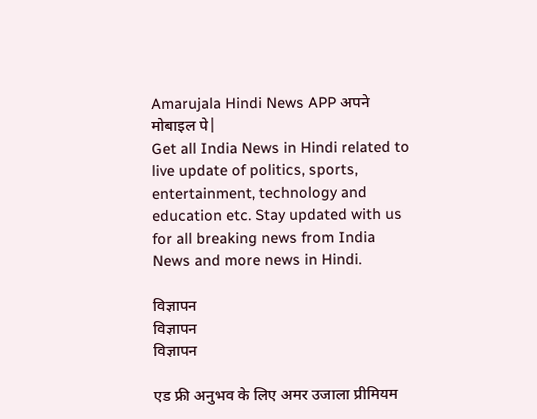Amarujala Hindi News APP अपने मोबाइल पे|
Get all India News in Hindi related to live update of politics, sports, entertainment, technology and education etc. Stay updated with us for all breaking news from India News and more news in Hindi.

विज्ञापन
विज्ञापन
विज्ञापन

एड फ्री अनुभव के लिए अमर उजाला प्रीमियम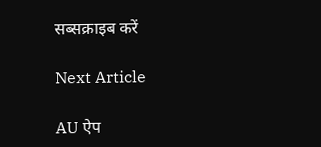सब्सक्राइब करें

Next Article

AU ऐप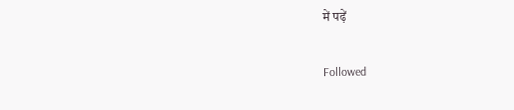में पढ़ें

Followed